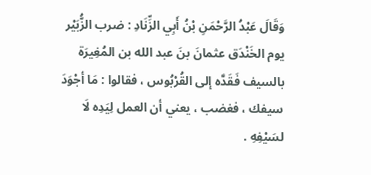وَقَالَ عَبْدُ الرَّحْمَنِ بْنُ أَبِي الزِّنَادِ : ضرب الزُّبَيْر يوم الخَنْدَق عثمانَ بنَ عبد الله بن المُغِيرَة بالسيف فَقَدَّه إلى القُرْبُوس ، فقالوا : مَا أجْوَدَ سيفك ، فغضب ، يعني أن العمل لِيَدِه لَا لسَيْفِهِ .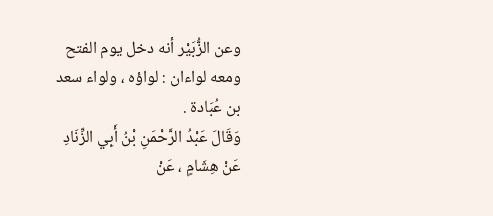وعن الزُّبَيْر أنه دخل يوم الفتح ومعه لواءان : لواؤه ، ولواء سعد بن عُبَادة .
وَقَالَ عَبْدُ الرَّحْمَنِ بْنُ أَبِي الزِّنَادِ عَنْ هِشَامٍ ، عَنْ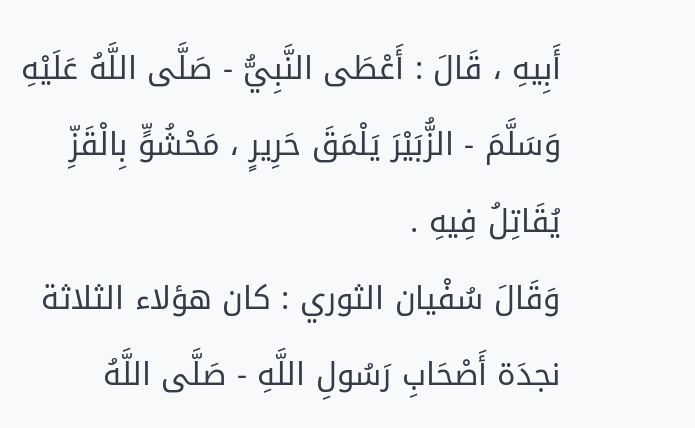أَبِيهِ ، قَالَ : أَعْطَى النَّبِيُّ - صَلَّى اللَّهُ عَلَيْهِ وَسَلَّمَ - الزُّبَيْرَ يَلْمَقَ حَرِيرٍ ، مَحْشُوٍّ بِالْقَزِّ يُقَاتِلُ فِيهِ .
وَقَالَ سُفْيان الثوري : كان هؤلاء الثلاثة نجدَة أَصْحَابِ رَسُولِ اللَّهِ - صَلَّى اللَّهُ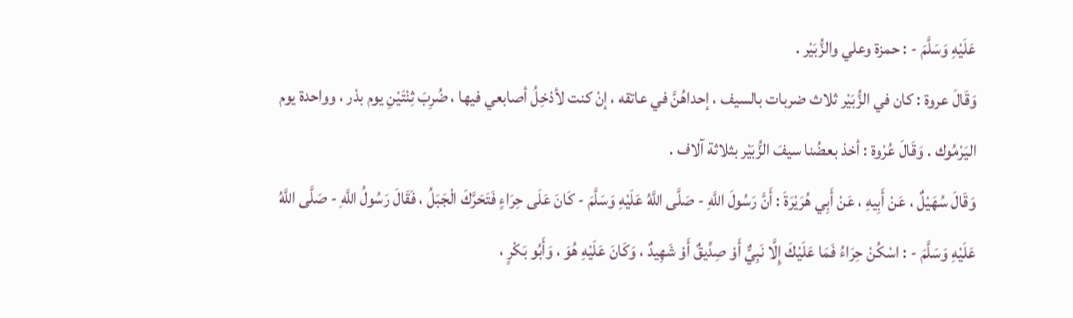عَلَيْهِ وَسَلَّمَ - : حمزة وعلي والزُّبَيْر .
وَقَالَ عروة : كان في الزُّبَيْر ثلاث ضربات بالسيف ، إحداهُنَّ في عاتقه ، إنْ كنت لأدْخِلُ أصابعي فيها ، ضُرِبَ ثِنْتَيْنِ يوم بدْر ، وواحدة يوم اليَرْمُوك . وَقَالَ عُرْوة : أخذ بعضُنا سيفَ الزُّبَيْر بثلاثة آلاف .
وَقَالَ سُهَيْلٌ ، عَنْ أَبِيهِ ، عَنْ أَبِي هُرَيْرَةَ : أَنَّ رَسُولَ اللَّهِ - صَلَّى اللَّهُ عَلَيْهِ وَسَلَّمَ - كَانَ عَلَى حِرَاءٍ فَتَحَرَّكَ الْجَبَلُ ، فَقَالَ رَسُولُ اللَّهِ - صَلَّى اللَّهُ عَلَيْهِ وَسَلَّمَ - : اسْكُنْ حِرَاءُ فَمَا عَلَيْكَ إِلَّا نَبِيٌّ أَوْ صِدِّيقٌ أَوْ شَهِيدٌ ، وَكَانَ عَلَيْهِ هُوَ ، وَأَبُو بَكْرٍ ،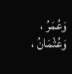وَعُمَرُ ، وَعُثْمَانُ ،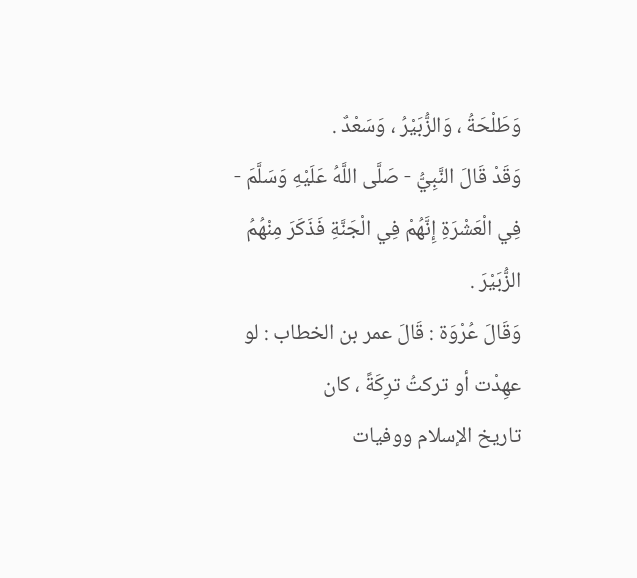وَطَلْحَةُ ، وَالزُّبَيْرُ ، وَسَعْدٌ .
وَقَدْ قَالَ النَّبِيُّ - صَلَّى اللَّهُ عَلَيْهِ وَسَلَّمَ - فِي الْعَشْرَةِ إِنَّهُمْ فِي الْجَنَّةِ فَذَكَرَ مِنْهُمُ الزُّبَيْرَ .
وَقَالَ عُرْوَة : قَالَ عمر بن الخطاب : لو عهِدْت أو تركتُ ترِكَةً ، كان
تاريخ الإسلام ووفيات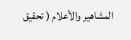المشاهير والأعلام ( تحقيق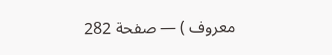معروف ) — صفحة 282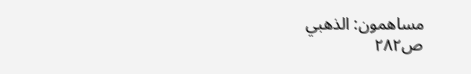مساهمون: الذهبي
ص٢٨٢